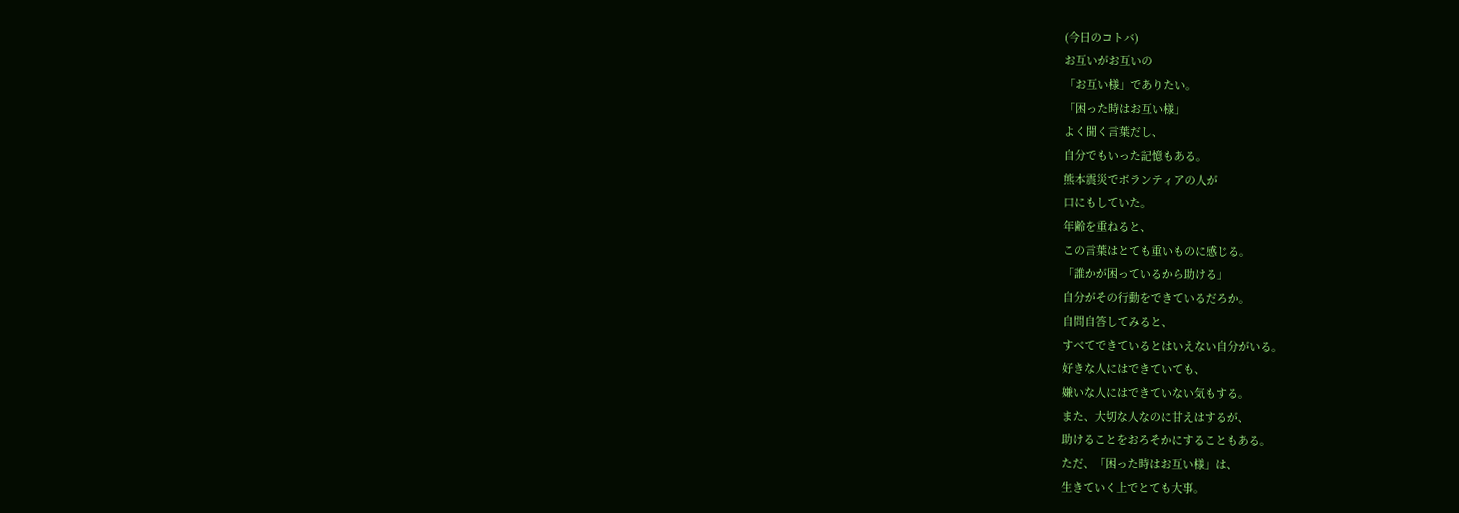(今日のコトバ)
お互いがお互いの
「お互い様」でありたい。
「困った時はお互い様」
よく聞く言葉だし、
自分でもいった記憶もある。
熊本震災でボランティアの人が
口にもしていた。
年齢を重ねると、
この言葉はとても重いものに感じる。
「誰かが困っているから助ける」
自分がその行動をできているだろか。
自問自答してみると、
すべてできているとはいえない自分がいる。
好きな人にはできていても、
嫌いな人にはできていない気もする。
また、大切な人なのに甘えはするが、
助けることをおろそかにすることもある。
ただ、「困った時はお互い様」は、
生きていく上でとても大事。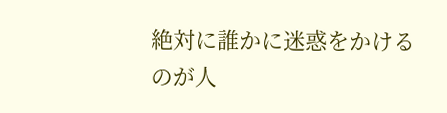絶対に誰かに迷惑をかけるのが人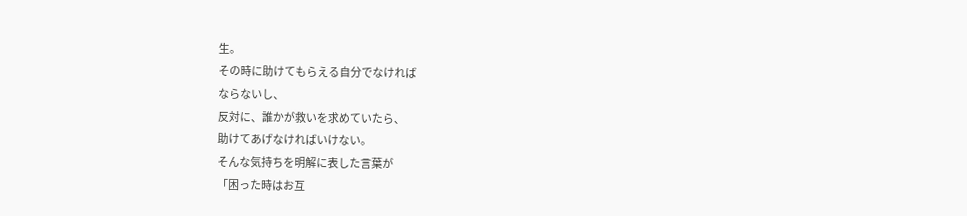生。
その時に助けてもらえる自分でなければ
ならないし、
反対に、誰かが救いを求めていたら、
助けてあげなければいけない。
そんな気持ちを明解に表した言葉が
「困った時はお互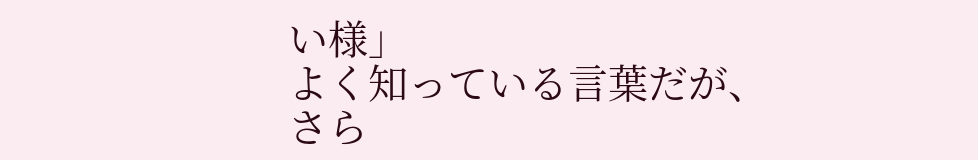い様」
よく知っている言葉だが、
さら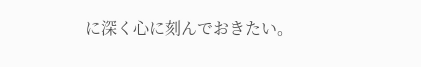に深く心に刻んでおきたい。